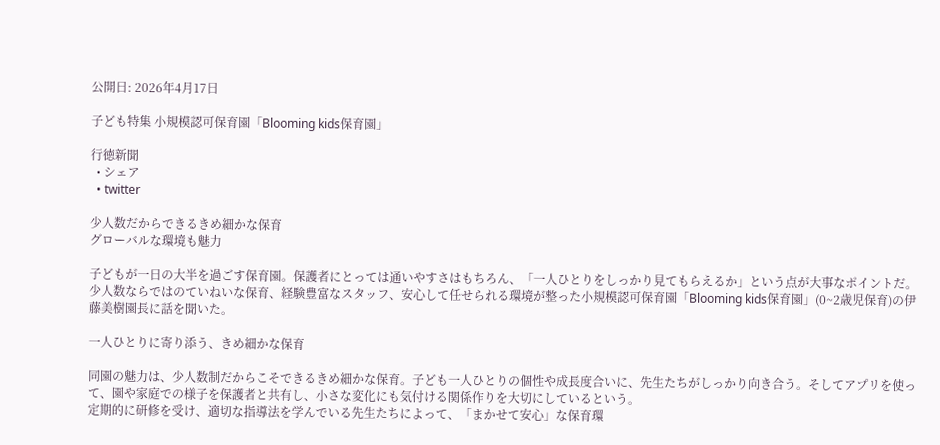公開日: 2026年4月17日

子ども特集 小規模認可保育園「Blooming kids保育園」

行徳新聞
  • シェア
  • twitter

少人数だからできるきめ細かな保育
グローバルな環境も魅力

子どもが一日の大半を過ごす保育園。保護者にとっては通いやすさはもちろん、「一人ひとりをしっかり見てもらえるか」という点が大事なポイントだ。少人数ならではのていねいな保育、経験豊富なスタッフ、安心して任せられる環境が整った小規模認可保育園「Blooming kids保育園」(0~2歳児保育)の伊藤美樹園長に話を聞いた。

一人ひとりに寄り添う、きめ細かな保育

同園の魅力は、少人数制だからこそできるきめ細かな保育。子ども一人ひとりの個性や成長度合いに、先生たちがしっかり向き合う。そしてアプリを使って、園や家庭での様子を保護者と共有し、小さな変化にも気付ける関係作りを大切にしているという。
定期的に研修を受け、適切な指導法を学んでいる先生たちによって、「まかせて安心」な保育環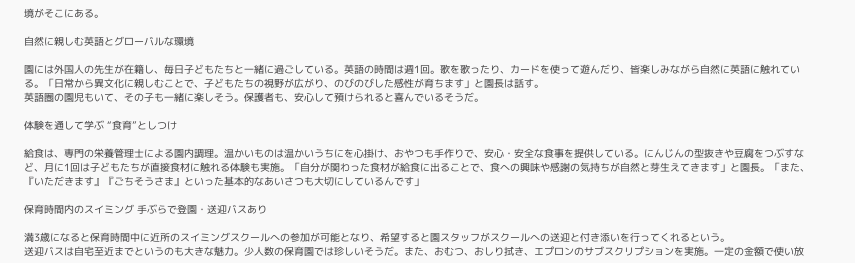境がそこにある。

自然に親しむ英語とグローバルな環境

園には外国人の先生が在籍し、毎日子どもたちと一緒に過ごしている。英語の時間は週1回。歌を歌ったり、カードを使って遊んだり、皆楽しみながら自然に英語に触れている。「日常から異文化に親しむことで、子どもたちの視野が広がり、のびのびした感性が育ちます」と園長は話す。
英語圏の園児もいて、その子も一緒に楽しそう。保護者も、安心して預けられると喜んでいるそうだ。

体験を通して学ぶ “食育”としつけ

給食は、専門の栄養管理士による園内調理。温かいものは温かいうちにを心掛け、おやつも手作りで、安心・安全な食事を提供している。にんじんの型抜きや豆腐をつぶすなど、月に1回は子どもたちが直接食材に触れる体験も実施。「自分が関わった食材が給食に出ることで、食への興味や感謝の気持ちが自然と芽生えてきます」と園長。「また、『いただきます』『ごちそうさま』といった基本的なあいさつも大切にしているんです」

保育時間内のスイミング 手ぶらで登園・送迎バスあり

満3歳になると保育時間中に近所のスイミングスクールへの参加が可能となり、希望すると園スタッフがスクールへの送迎と付き添いを行ってくれるという。
送迎バスは自宅至近までというのも大きな魅力。少人数の保育園では珍しいそうだ。また、おむつ、おしり拭き、エプロンのサブスクリプションを実施。一定の金額で使い放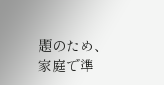題のため、家庭で準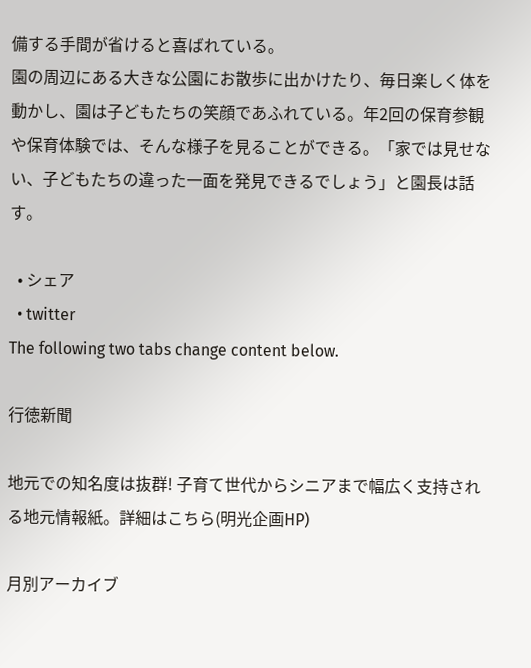備する手間が省けると喜ばれている。
園の周辺にある大きな公園にお散歩に出かけたり、毎日楽しく体を動かし、園は子どもたちの笑顔であふれている。年2回の保育参観や保育体験では、そんな様子を見ることができる。「家では見せない、子どもたちの違った一面を発見できるでしょう」と園長は話す。

  • シェア
  • twitter
The following two tabs change content below.

行徳新聞

地元での知名度は抜群! 子育て世代からシニアまで幅広く支持される地元情報紙。詳細はこちら(明光企画HP)

月別アーカイブ